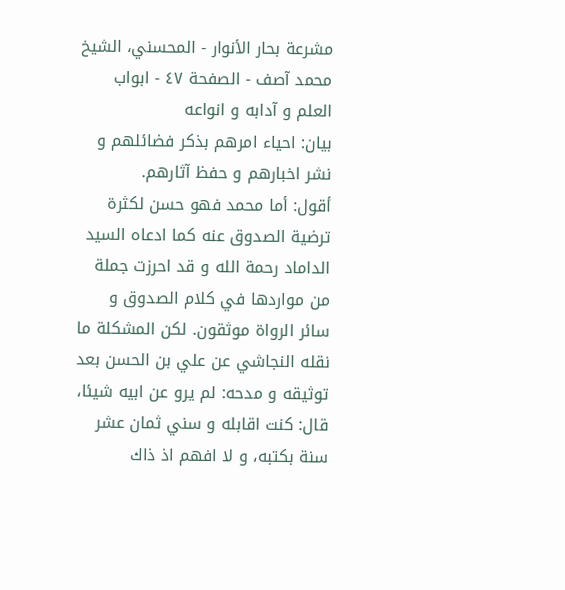مشرعة بحار الأنوار - المحسني، الشيخ محمد آصف - الصفحة ٤٧ - ابواب العلم و آدابه و انواعه
بيان: احياء امرهم بذكر فضائلهم و نشر اخبارهم و حفظ آثارهم.
أقول: أما محمد فهو حسن لكثرة ترضية الصدوق عنه كما ادعاه السيد الداماد رحمة الله و قد احرزت جملة من مواردها في كلام الصدوق و سائر الرواة موثقون. لكن المشكلة ما نقله النجاشي عن علي بن الحسن بعد توثيقه و مدحه: لم يرو عن ابيه شيئا، قال: كنت اقابله و سني ثمان عشر سنة بكتبه، و لا افهم اذ ذاك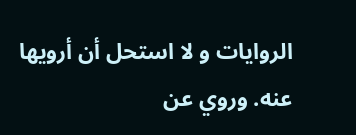الروايات و لا استحل أن أرويها عنه. وروي عن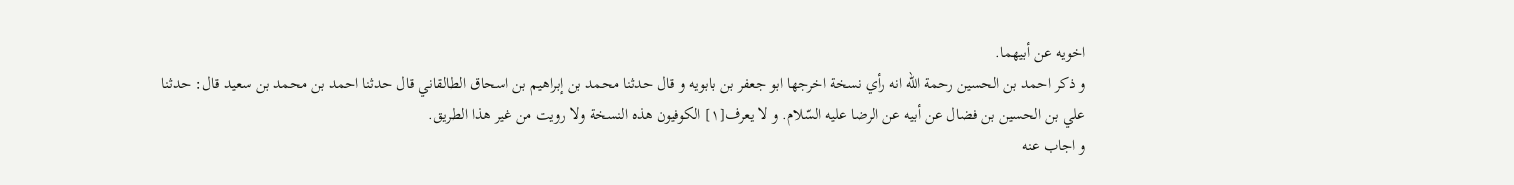اخويه عن أبيهما.
و ذكر احمد بن الحسين رحمة الله انه رأي نسخة اخرجها ابو جعفر بن بابويه و قال حدثنا محمد بن إبراهيم بن اسحاق الطالقاني قال حدثنا احمد بن محمد بن سعيد قال: حدثنا علي بن الحسين بن فضال عن أبيه عن الرضا عليه السّلام. و لا يعرف[١] الكوفيون هذه النسخة ولا رويت من غير هذا الطريق.
و اجاب عنه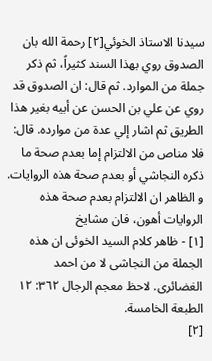سيدنا الاستاذ الخوئي[٢] رحمة الله بان الصدوق روي بهذا السند كثيراً، ثم ذكر جملة من الموارد. ثم قال: ان الصدوق قد روي عن علي بن الحسن عن أبيه بغير هذا الطريق ثم اشار إلي عدة من موارده. قال: فلا مناص من الالتزام إما بعدم صحة ما ذكره النجاشي أو بعدم صحة هذه الروايات. و الظاهر ان الالتزام بعدم صحة هذه الروايات أهون، فان مشايخ
[١] - ظاهر كلام السيد الخوئى ان هذه الجملة من النجاشى لا من احمد الغضائرى. لاحظ معجم الرجال ٣٦٢: ١٢ الطبعة الخامسة.
[٢]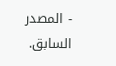- المصدر السابق.